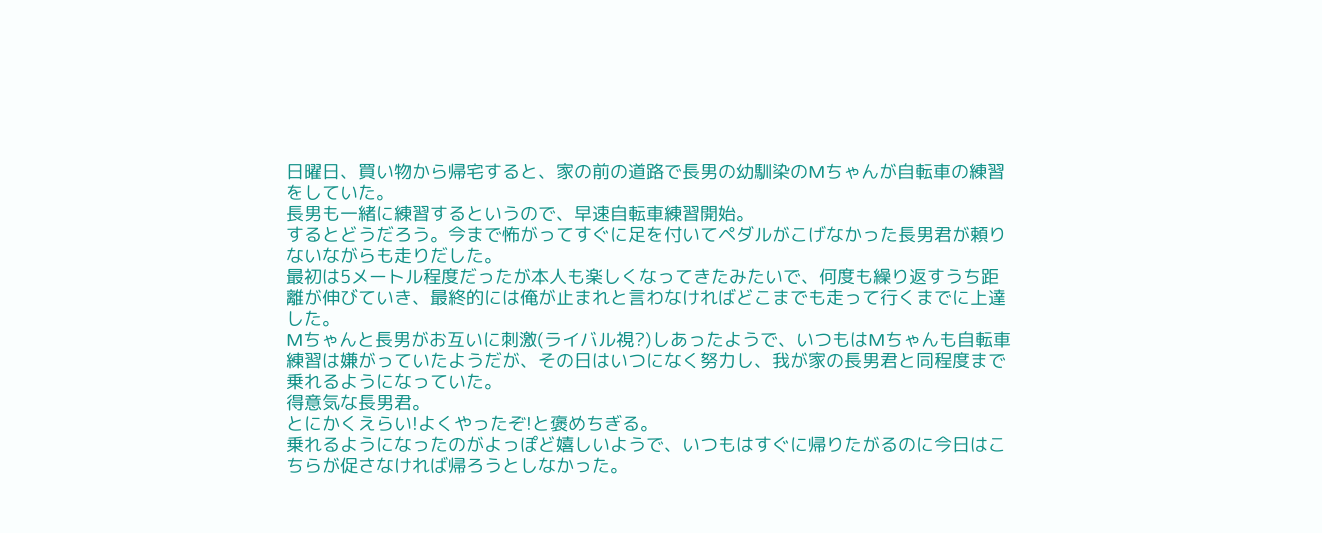日曜日、買い物から帰宅すると、家の前の道路で長男の幼馴染のMちゃんが自転車の練習をしていた。
長男も一緒に練習するというので、早速自転車練習開始。
するとどうだろう。今まで怖がってすぐに足を付いてペダルがこげなかった長男君が頼りないながらも走りだした。
最初は5メートル程度だったが本人も楽しくなってきたみたいで、何度も繰り返すうち距離が伸びていき、最終的には俺が止まれと言わなければどこまでも走って行くまでに上達した。
Mちゃんと長男がお互いに刺激(ライバル視?)しあったようで、いつもはMちゃんも自転車練習は嫌がっていたようだが、その日はいつになく努力し、我が家の長男君と同程度まで乗れるようになっていた。
得意気な長男君。
とにかくえらい!よくやったぞ!と褒めちぎる。
乗れるようになったのがよっぽど嬉しいようで、いつもはすぐに帰りたがるのに今日はこちらが促さなければ帰ろうとしなかった。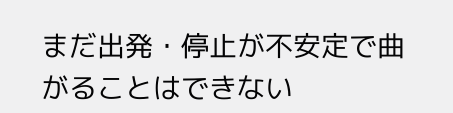まだ出発・停止が不安定で曲がることはできない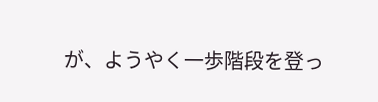が、ようやく一歩階段を登っ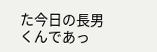た今日の長男くんであっ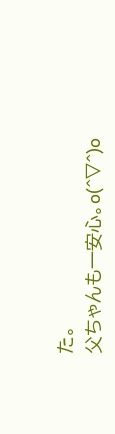た。
父ちゃんも一安心。o(^▽^)o